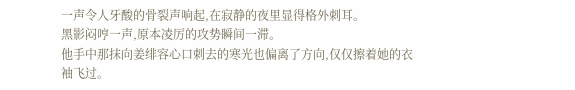一声令人牙酸的骨裂声响起,在寂静的夜里显得格外刺耳。
黑影闷哼一声,原本凌厉的攻势瞬间一滞。
他手中那抹向姜绯容心口刺去的寒光也偏离了方向,仅仅擦着她的衣袖飞过。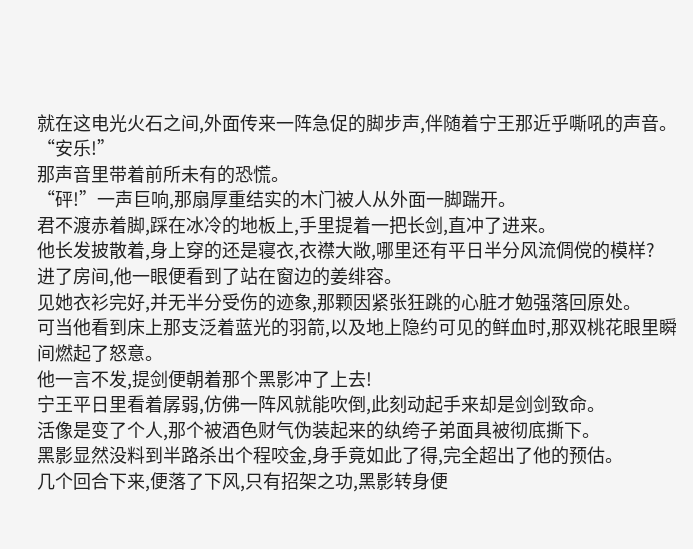就在这电光火石之间,外面传来一阵急促的脚步声,伴随着宁王那近乎嘶吼的声音。
“安乐!”
那声音里带着前所未有的恐慌。
“砰!”一声巨响,那扇厚重结实的木门被人从外面一脚踹开。
君不渡赤着脚,踩在冰冷的地板上,手里提着一把长剑,直冲了进来。
他长发披散着,身上穿的还是寝衣,衣襟大敞,哪里还有平日半分风流倜傥的模样?
进了房间,他一眼便看到了站在窗边的姜绯容。
见她衣衫完好,并无半分受伤的迹象,那颗因紧张狂跳的心脏才勉强落回原处。
可当他看到床上那支泛着蓝光的羽箭,以及地上隐约可见的鲜血时,那双桃花眼里瞬间燃起了怒意。
他一言不发,提剑便朝着那个黑影冲了上去!
宁王平日里看着孱弱,仿佛一阵风就能吹倒,此刻动起手来却是剑剑致命。
活像是变了个人,那个被酒色财气伪装起来的纨绔子弟面具被彻底撕下。
黑影显然没料到半路杀出个程咬金,身手竟如此了得,完全超出了他的预估。
几个回合下来,便落了下风,只有招架之功,黑影转身便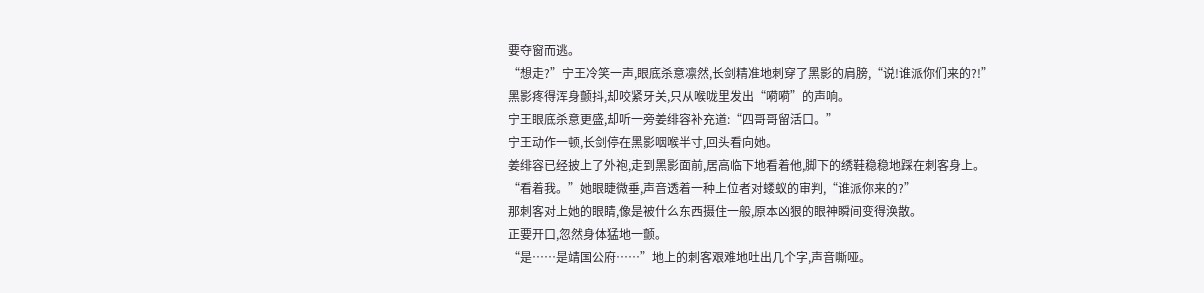要夺窗而逃。
“想走?”宁王冷笑一声,眼底杀意凛然,长剑精准地刺穿了黑影的肩膀,“说!谁派你们来的?!”
黑影疼得浑身颤抖,却咬紧牙关,只从喉咙里发出“嗬嗬”的声响。
宁王眼底杀意更盛,却听一旁姜绯容补充道:“四哥哥留活口。”
宁王动作一顿,长剑停在黑影咽喉半寸,回头看向她。
姜绯容已经披上了外袍,走到黑影面前,居高临下地看着他,脚下的绣鞋稳稳地踩在刺客身上。
“看着我。”她眼睫微垂,声音透着一种上位者对蝼蚁的审判,“谁派你来的?”
那刺客对上她的眼睛,像是被什么东西摄住一般,原本凶狠的眼神瞬间变得涣散。
正要开口,忽然身体猛地一颤。
“是……是靖国公府……”地上的刺客艰难地吐出几个字,声音嘶哑。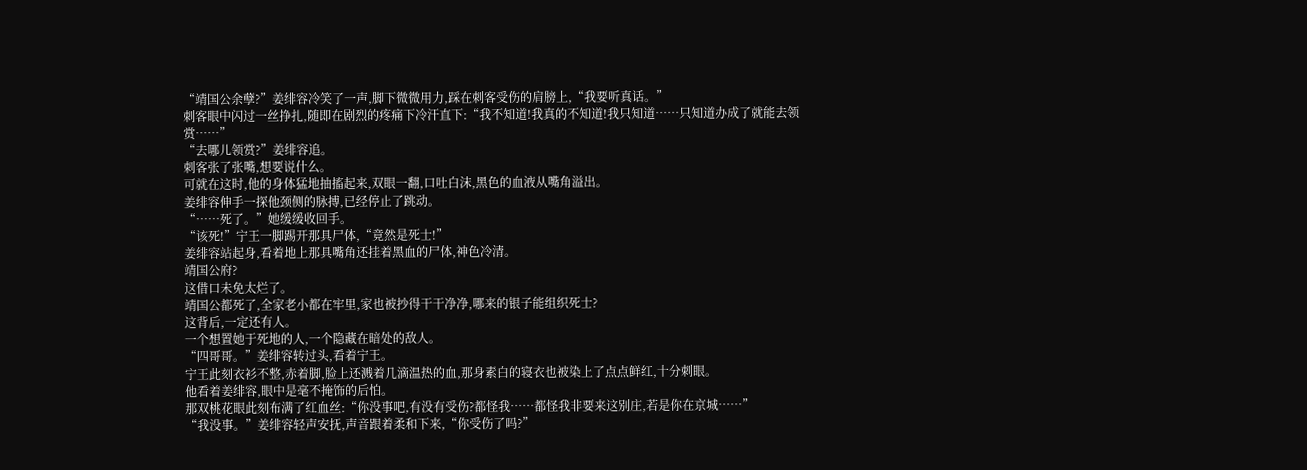“靖国公余孽?”姜绯容冷笑了一声,脚下微微用力,踩在刺客受伤的肩膀上,“我要听真话。”
刺客眼中闪过一丝挣扎,随即在剧烈的疼痛下冷汗直下:“我不知道!我真的不知道!我只知道……只知道办成了就能去领赏……”
“去哪儿领赏?”姜绯容追。
刺客张了张嘴,想要说什么。
可就在这时,他的身体猛地抽搐起来,双眼一翻,口吐白沫,黑色的血液从嘴角溢出。
姜绯容伸手一探他颈侧的脉搏,已经停止了跳动。
“……死了。”她缓缓收回手。
“该死!”宁王一脚踢开那具尸体,“竟然是死士!”
姜绯容站起身,看着地上那具嘴角还挂着黑血的尸体,神色冷清。
靖国公府?
这借口未免太烂了。
靖国公都死了,全家老小都在牢里,家也被抄得干干净净,哪来的银子能组织死士?
这背后,一定还有人。
一个想置她于死地的人,一个隐藏在暗处的敌人。
“四哥哥。”姜绯容转过头,看着宁王。
宁王此刻衣衫不整,赤着脚,脸上还溅着几滴温热的血,那身素白的寝衣也被染上了点点鲜红,十分刺眼。
他看着姜绯容,眼中是毫不掩饰的后怕。
那双桃花眼此刻布满了红血丝:“你没事吧,有没有受伤?都怪我……都怪我非要来这别庄,若是你在京城……”
“我没事。”姜绯容轻声安抚,声音跟着柔和下来,“你受伤了吗?”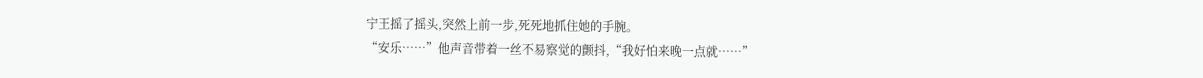宁王摇了摇头,突然上前一步,死死地抓住她的手腕。
“安乐……”他声音带着一丝不易察觉的颤抖,“我好怕来晚一点就……”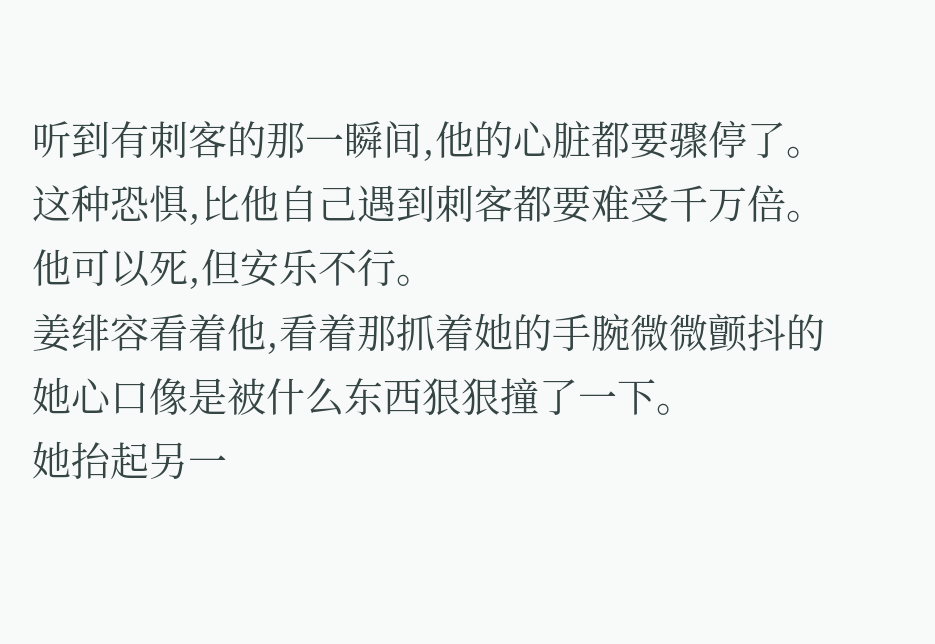听到有刺客的那一瞬间,他的心脏都要骤停了。
这种恐惧,比他自己遇到刺客都要难受千万倍。
他可以死,但安乐不行。
姜绯容看着他,看着那抓着她的手腕微微颤抖的
她心口像是被什么东西狠狠撞了一下。
她抬起另一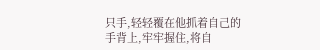只手,轻轻覆在他抓着自己的手背上,牢牢握住,将自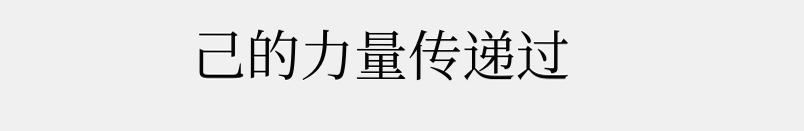己的力量传递过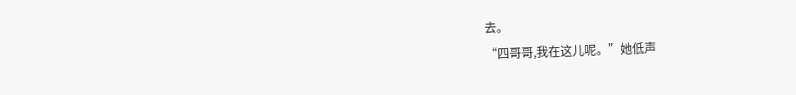去。
“四哥哥,我在这儿呢。”她低声